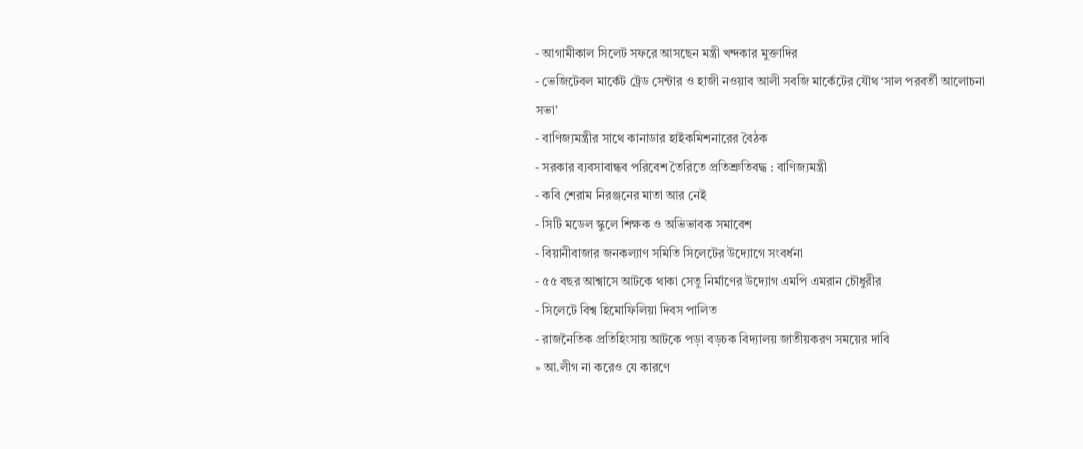- আগামীকাল সিলেট সফরে আসছেন মন্ত্রী খন্দকার মুক্তাদির
- ভেজিটেবল মার্কেট ট্রেড সেন্টার ও হাজী নওয়াব আলী সবজি মার্কেটের যৌথ ‘সাল পরবর্তী আলোচনা সভা’
- বাণিজ্যমন্ত্রীর সাথে কানাডার হাইকমিশনারের বৈঠক
- সরকার ব্যবসাবান্ধব পরিবেশ তৈরিতে প্রতিশ্রুতিবদ্ধ : বাণিজ্যমন্ত্রী
- কবি শেরাম নিরঞ্জনের মাতা আর নেই
- সিটি মডেল স্কুলে শিক্ষক ও অভিভাবক সমাবেশ
- বিয়ানীবাজার জনকল্যাণ সমিতি সিলেটের উদ্যোগে সংবর্ধনা
- ৫৫ বছর আশ্বাসে আটকে থাকা সেতু নির্মাণের উদ্যোগ এমপি এমরান চৌধুরীর
- সিলেটে বিশ্ব হিমোফিলিয়া দিবস পালিত
- রাজনৈতিক প্রতিহিংসায় আটকে পড়া বড়চক বিদ্যালয় জাতীয়করণ সময়ের দাবি
» আ.লীগ না করেও যে কারণে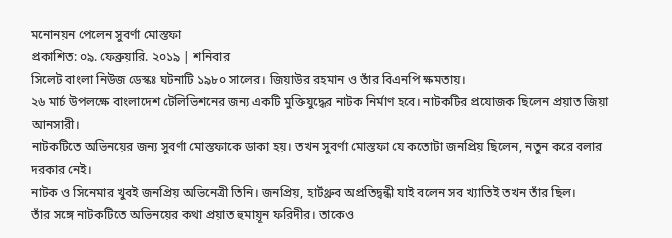মনোনয়ন পেলেন সুবর্ণা মোস্তফা
প্রকাশিত: ০৯. ফেব্রুয়ারি. ২০১৯ | শনিবার
সিলেট বাংলা নিউজ ডেস্কঃ ঘটনাটি ১৯৮০ সালের। জিয়াউর রহমান ও তাঁর বিএনপি ক্ষমতায়।
২৬ মার্চ উপলক্ষে বাংলাদেশ টেলিভিশনের জন্য একটি মুক্তিযুদ্ধের নাটক নির্মাণ হবে। নাটকটির প্রযোজক ছিলেন প্রয়াত জিয়া আনসারী।
নাটকটিতে অভিনয়ের জন্য সুবর্ণা মোস্তফাকে ডাকা হয়। তখন সুবর্ণা মোস্তফা যে কতোটা জনপ্রিয় ছিলেন, নতুন করে বলার দরকার নেই।
নাটক ও সিনেমার খুবই জনপ্রিয় অভিনেত্রী তিনি। জনপ্রিয়, হার্টথ্রুব অপ্রতিদ্বন্ধী যাই বলেন সব খ্যাতিই তখন তাঁর ছিল।
তাঁর সঙ্গে নাটকটিতে অভিনয়ের কথা প্রয়াত হুমায়ূন ফরিদীর। তাকেও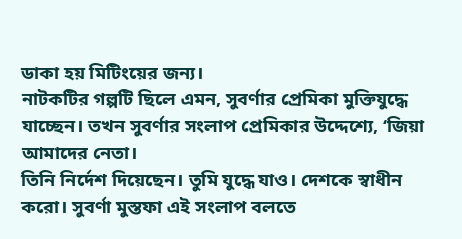ডাকা হয় মিটিংয়ের জন্য।
নাটকটির গল্পটি ছিলে এমন, সুবর্ণার প্রেমিকা মুক্তিযুদ্ধে যাচ্ছেন। তখন সুবর্ণার সংলাপ প্রেমিকার উদ্দেশ্যে, ‘জিয়া আমাদের নেতা।
তিনি নির্দেশ দিয়েছেন। তুমি যুদ্ধে যাও। দেশকে স্বাধীন করো। সুবর্ণা মুস্তফা এই সংলাপ বলতে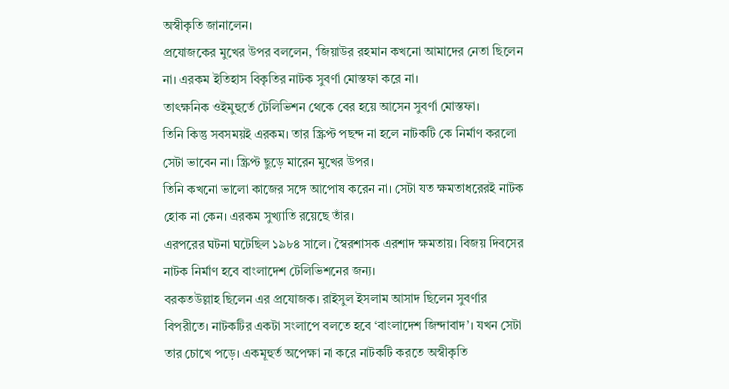অস্বীকৃতি জানালেন।
প্রযোজকের মুখের উপর বললেন, ‘জিয়াউর রহমান কখনো আমাদের নেতা ছিলেন না। এরকম ইতিহাস বিকৃতির নাটক সুবর্ণা মোস্তফা করে না।
তাৎক্ষনিক ওইমুহুর্তে টেলিভিশন থেকে বের হয়ে আসেন সুবর্ণা মোস্তফা।
তিনি কিন্তু সবসময়ই এরকম। তার স্ক্রিপ্ট পছন্দ না হলে নাটকটি কে নির্মাণ করলো সেটা ভাবেন না। স্ক্রিপ্ট ছুড়ে মারেন মুখের উপর।
তিনি কখনো ভালো কাজের সঙ্গে আপোষ করেন না। সেটা যত ক্ষমতাধরেরই নাটক হোক না কেন। এরকম সুখ্যাতি রয়েছে তাঁর।
এরপরের ঘটনা ঘটেছিল ১৯৮৪ সালে। স্বৈরশাসক এরশাদ ক্ষমতায়। বিজয় দিবসের নাটক নির্মাণ হবে বাংলাদেশ টেলিভিশনের জন্য।
বরকতউল্লাহ ছিলেন এর প্রযোজক। রাইসুল ইসলাম আসাদ ছিলেন সুবর্ণার বিপরীতে। নাটকটির একটা সংলাপে বলতে হবে ‘বাংলাদেশ জিন্দাবাদ’। যখন সেটা তার চোখে পড়ে। একমূহুর্ত অপেক্ষা না করে নাটকটি করতে অস্বীকৃতি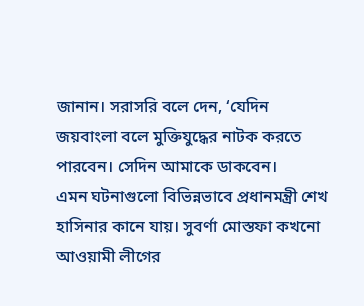জানান। সরাসরি বলে দেন, ‘যেদিন জয়বাংলা বলে মুক্তিযুদ্ধের নাটক করতে পারবেন। সেদিন আমাকে ডাকবেন।
এমন ঘটনাগুলো বিভিন্নভাবে প্রধানমন্ত্রী শেখ হাসিনার কানে যায়। সুবর্ণা মোস্তফা কখনো আওয়ামী লীগের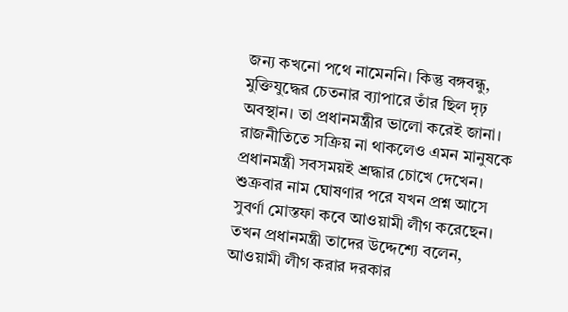জন্য কখনো পথে নামেননি। কিন্তু বঙ্গবন্ধু, মুক্তিযুদ্ধের চেতনার ব্যাপারে তাঁর ছিল দৃঢ় অবস্থান। তা প্রধানমন্ত্রীর ভালো করেই জানা।
রাজনীতিতে সক্রিয় না থাকলেও এমন মানুষকে প্রধানমন্ত্রী সবসময়ই শ্রদ্ধার চোখে দেখেন।
শুক্রবার নাম ঘোষণার পরে যখন প্রশ্ন আসে সুবর্ণা মোস্তফা কবে আওয়ামী লীগ করেছেন। তখন প্রধানমন্ত্রী তাদের উদ্দেশ্যে বলেন, আওয়ামী লীগ করার দরকার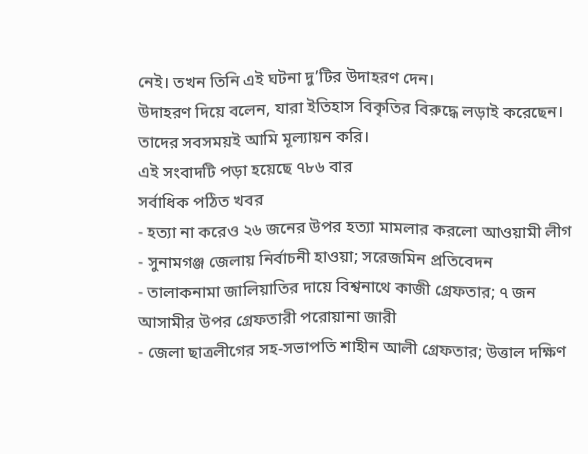নেই। তখন তিনি এই ঘটনা দু’টির উদাহরণ দেন।
উদাহরণ দিয়ে বলেন, যারা ইতিহাস বিকৃতির বিরুদ্ধে লড়াই করেছেন। তাদের সবসময়ই আমি মূল্যায়ন করি।
এই সংবাদটি পড়া হয়েছে ৭৮৬ বার
সর্বাধিক পঠিত খবর
- হত্যা না করেও ২৬ জনের উপর হত্যা মামলার করলো আওয়ামী লীগ
- সুনামগঞ্জ জেলায় নির্বাচনী হাওয়া; সরেজমিন প্রতিবেদন
- তালাকনামা জালিয়াতির দায়ে বিশ্বনাথে কাজী গ্রেফতার; ৭ জন আসামীর উপর গ্রেফতারী পরোয়ানা জারী
- জেলা ছাত্রলীগের সহ-সভাপতি শাহীন আলী গ্রেফতার; উত্তাল দক্ষিণ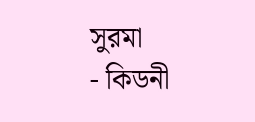সুরমা
- কিডনী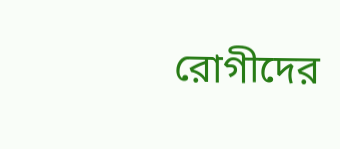রোগীদের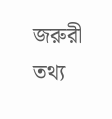জরুরী তথ্য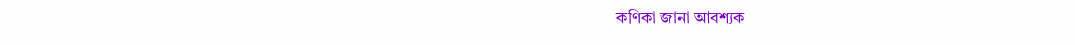কণিকা জানা আবশ্যক